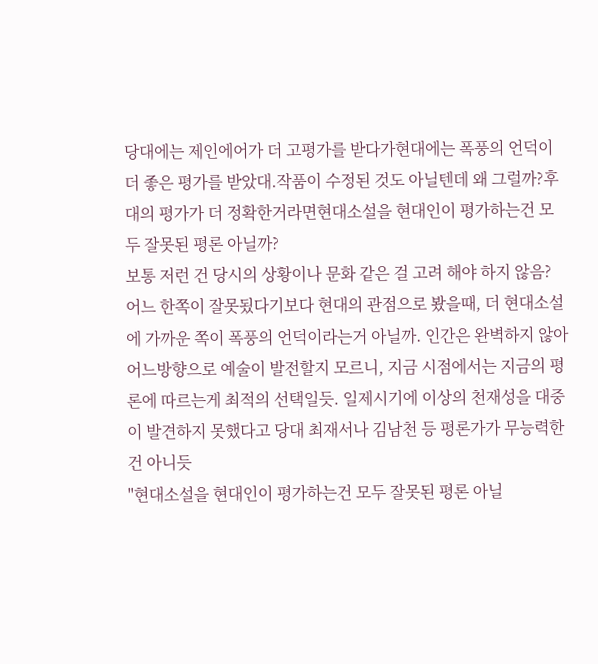당대에는 제인에어가 더 고평가를 받다가현대에는 폭풍의 언덕이 더 좋은 평가를 받았대.작품이 수정된 것도 아닐텐데 왜 그럴까?후대의 평가가 더 정확한거라면현대소설을 현대인이 평가하는건 모두 잘못된 평론 아닐까?
보통 저런 건 당시의 상황이나 문화 같은 걸 고려 해야 하지 않음?
어느 한쪽이 잘못됬다기보다 현대의 관점으로 봤을때, 더 현대소설에 가까운 쪽이 폭풍의 언덕이라는거 아닐까. 인간은 완벽하지 않아 어느방향으로 예술이 발전할지 모르니, 지금 시점에서는 지금의 평론에 따르는게 최적의 선택일듯. 일제시기에 이상의 천재성을 대중이 발견하지 못했다고 당대 최재서나 김남천 등 평론가가 무능력한건 아니듯
"현대소설을 현대인이 평가하는건 모두 잘못된 평론 아닐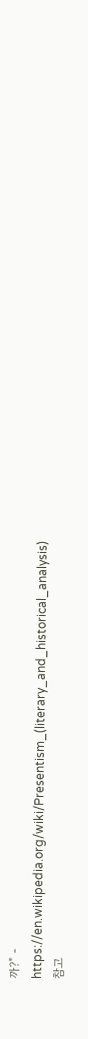까?" -
https://en.wikipedia.org/wiki/Presentism_(literary_and_historical_analysis)
참고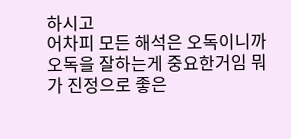하시고
어차피 모든 해석은 오독이니까 오독을 잘하는게 중요한거임 뭐가 진정으로 좋은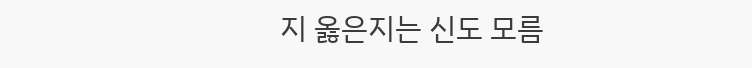지 옳은지는 신도 모름